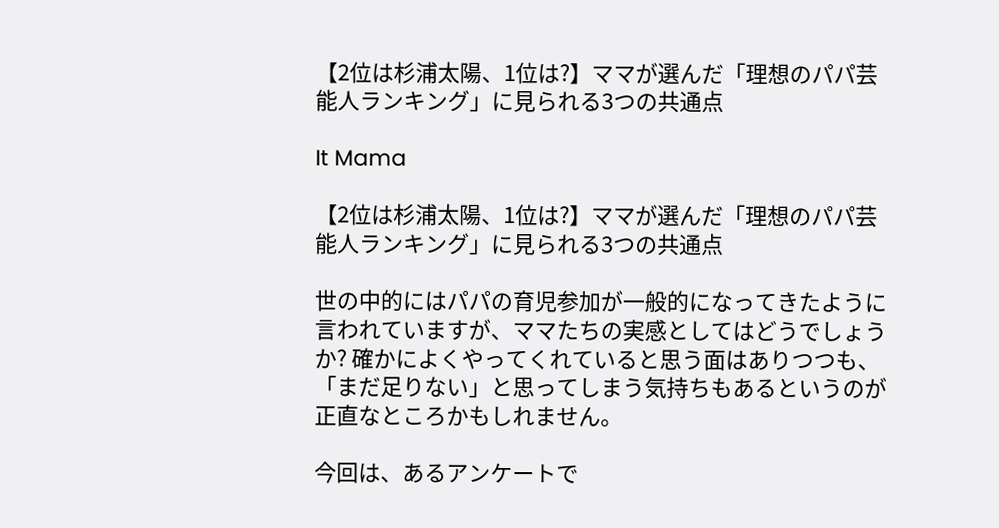【2位は杉浦太陽、1位は?】ママが選んだ「理想のパパ芸能人ランキング」に見られる3つの共通点

It Mama

【2位は杉浦太陽、1位は?】ママが選んだ「理想のパパ芸能人ランキング」に見られる3つの共通点

世の中的にはパパの育児参加が一般的になってきたように言われていますが、ママたちの実感としてはどうでしょうか? 確かによくやってくれていると思う面はありつつも、「まだ足りない」と思ってしまう気持ちもあるというのが正直なところかもしれません。

今回は、あるアンケートで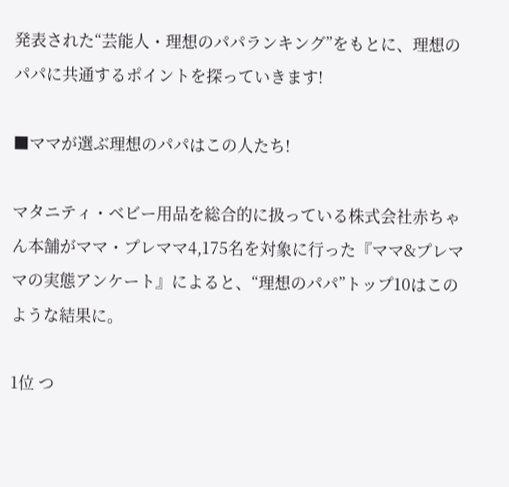発表された“芸能人・理想のパパランキング”をもとに、理想のパパに共通するポイントを探っていきます!

■ママが選ぶ理想のパパはこの人たち!

マタニティ・ベビー用品を総合的に扱っている株式会社赤ちゃん本舗がママ・プレママ4,175名を対象に行った『ママ&プレママの実態アンケート』によると、“理想のパパ”トップ10はこのような結果に。

1位 つ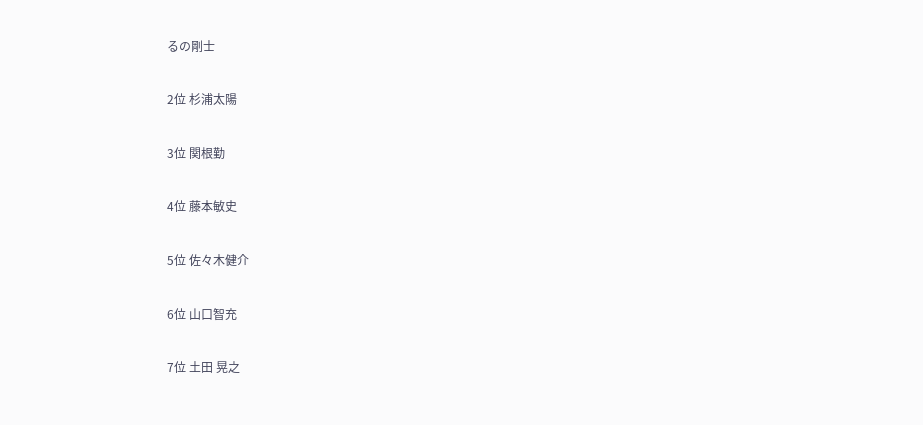るの剛士

2位 杉浦太陽

3位 関根勤

4位 藤本敏史

5位 佐々木健介

6位 山口智充

7位 土田 晃之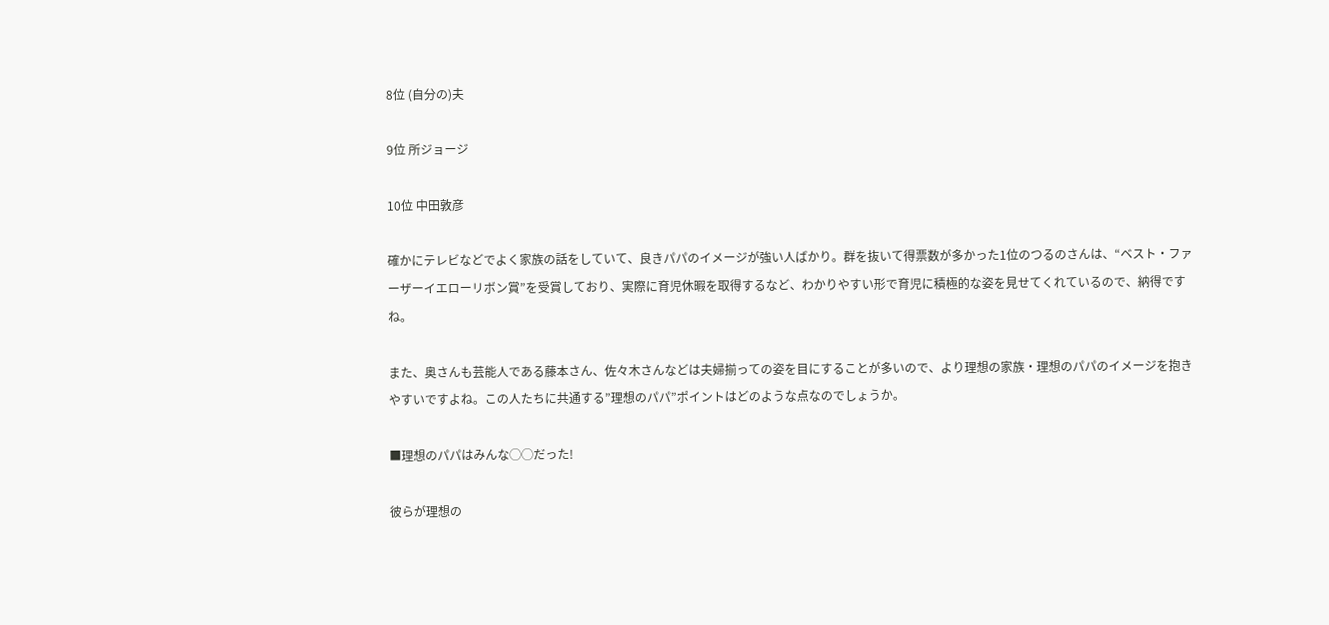8位 (自分の)夫

9位 所ジョージ

10位 中田敦彦

確かにテレビなどでよく家族の話をしていて、良きパパのイメージが強い人ばかり。群を抜いて得票数が多かった1位のつるのさんは、“ベスト・ファーザーイエローリボン賞”を受賞しており、実際に育児休暇を取得するなど、わかりやすい形で育児に積極的な姿を見せてくれているので、納得ですね。

また、奥さんも芸能人である藤本さん、佐々木さんなどは夫婦揃っての姿を目にすることが多いので、より理想の家族・理想のパパのイメージを抱きやすいですよね。この人たちに共通する”理想のパパ”ポイントはどのような点なのでしょうか。

■理想のパパはみんな◯◯だった!

彼らが理想の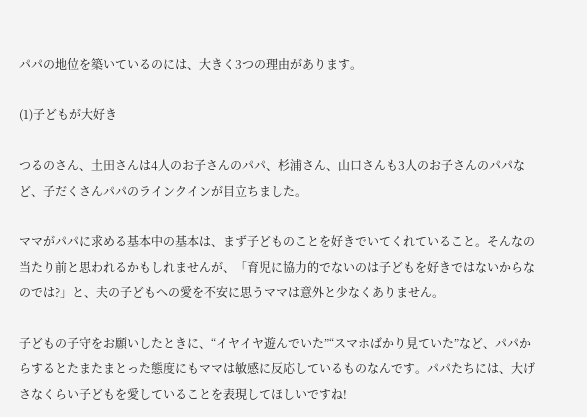パパの地位を築いているのには、大きく3つの理由があります。

(1)子どもが大好き

つるのさん、土田さんは4人のお子さんのパパ、杉浦さん、山口さんも3人のお子さんのパパなど、子だくさんパパのラインクインが目立ちました。

ママがパパに求める基本中の基本は、まず子どものことを好きでいてくれていること。そんなの当たり前と思われるかもしれませんが、「育児に協力的でないのは子どもを好きではないからなのでは?」と、夫の子どもへの愛を不安に思うママは意外と少なくありません。

子どもの子守をお願いしたときに、“イヤイヤ遊んでいた”“スマホばかり見ていた”など、パパからするとたまたまとった態度にもママは敏感に反応しているものなんです。パパたちには、大げさなくらい子どもを愛していることを表現してほしいですね!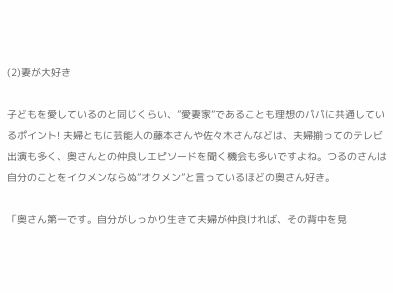(2)妻が大好き

子どもを愛しているのと同じくらい、”愛妻家”であることも理想のパパに共通しているポイント! 夫婦ともに芸能人の藤本さんや佐々木さんなどは、夫婦揃ってのテレビ出演も多く、奥さんとの仲良しエピソードを聞く機会も多いですよね。つるのさんは自分のことをイクメンならぬ”オクメン”と言っているほどの奥さん好き。

「奥さん第一です。自分がしっかり生きて夫婦が仲良ければ、その背中を見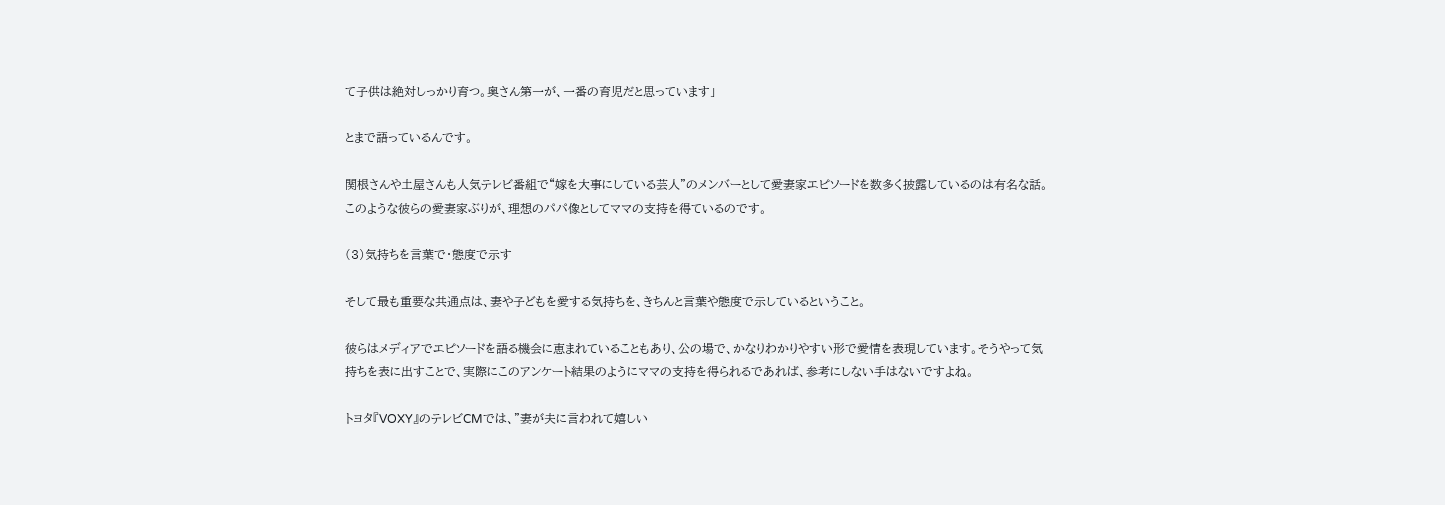て子供は絶対しっかり育つ。奥さん第一が、一番の育児だと思っています」

とまで語っているんです。

関根さんや土屋さんも人気テレビ番組で“嫁を大事にしている芸人”のメンバーとして愛妻家エピソードを数多く披露しているのは有名な話。このような彼らの愛妻家ぶりが、理想のパパ像としてママの支持を得ているのです。

(3)気持ちを言葉で・態度で示す

そして最も重要な共通点は、妻や子どもを愛する気持ちを、きちんと言葉や態度で示しているということ。

彼らはメディアでエピソードを語る機会に恵まれていることもあり、公の場で、かなりわかりやすい形で愛情を表現しています。そうやって気持ちを表に出すことで、実際にこのアンケート結果のようにママの支持を得られるであれば、参考にしない手はないですよね。

トヨタ『VOXY』のテレビCMでは、”妻が夫に言われて嬉しい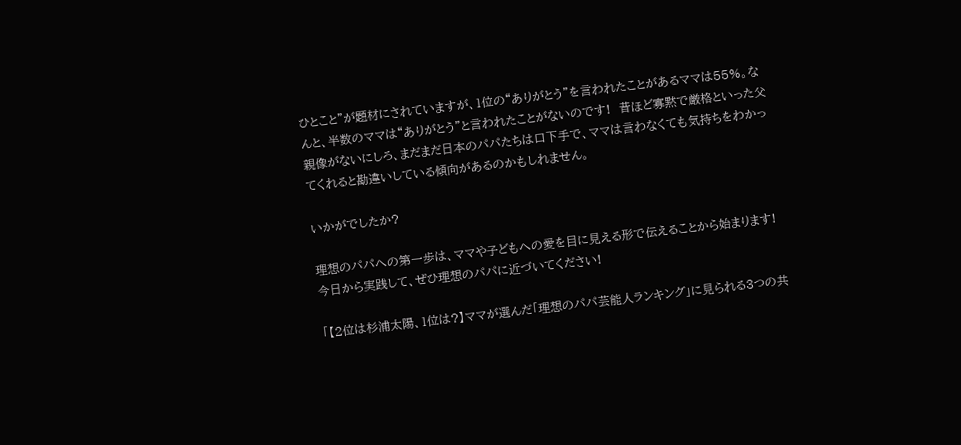ひとこと”が題材にされていますが、1位の“ありがとう”を言われたことがあるママは55%。なんと、半数のママは“ありがとう”と言われたことがないのです!  昔ほど寡黙で厳格といった父親像がないにしろ、まだまだ日本のパパたちは口下手で、ママは言わなくても気持ちをわかってくれると勘違いしている傾向があるのかもしれません。

いかがでしたか?

理想のパパへの第一歩は、ママや子どもへの愛を目に見える形で伝えることから始まります!今日から実践して、ぜひ理想のパパに近づいてください!

「【2位は杉浦太陽、1位は?】ママが選んだ「理想のパパ芸能人ランキング」に見られる3つの共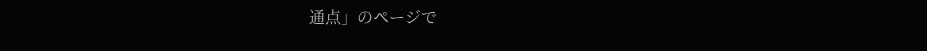通点」のページで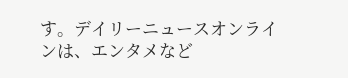す。デイリーニュースオンラインは、エンタメなど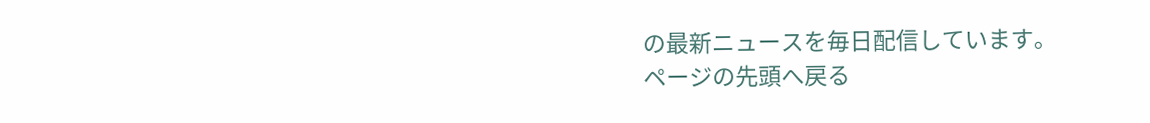の最新ニュースを毎日配信しています。
ページの先頭へ戻る